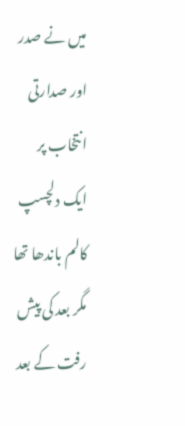میں نے صدر اور صدارتی انتخاب پر ایک دلچسپ کالم باندھا تھا مگر بعد کی پیش رفت کے بعد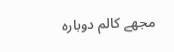مجھے کالم دوبارہ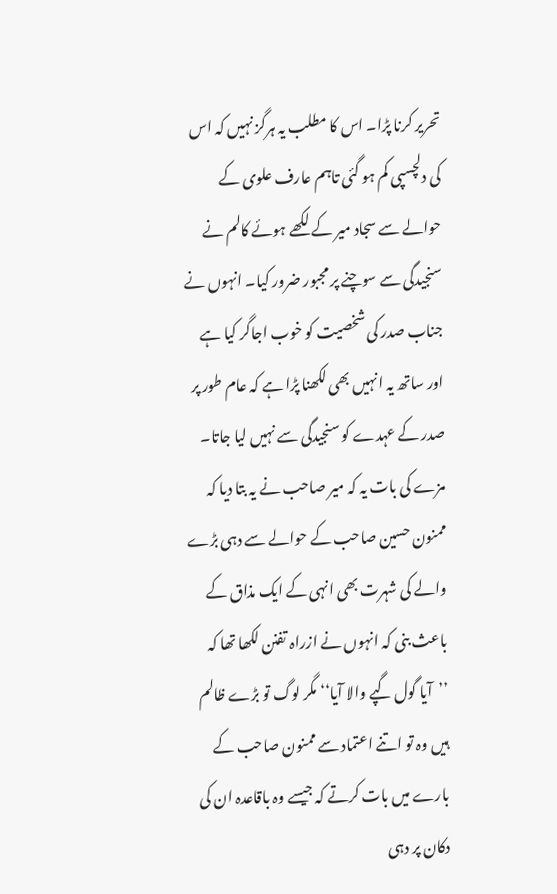تحریر کرنا پڑا۔ اس کا مطلب یہ ہرگز نہیں کہ اس کی دلچسپی کم ہو گئی تاہم عارف علوی کے حوالے سے سجاد میر کے لکھے ہوئے کالم نے سنجیدگی سے سوچنے پر مجبور ضرور کیا۔ انہوں نے جناب صدر کی شخصیت کو خوب اجاگر کیا ہے اور ساتھ یہ انہیں بھی لکھنا پڑا ہے کہ عام طور پر صدر کے عہدے کو سنجیدگی سے نہیں لیا جاتا۔ مزے کی بات یہ کہ میر صاحب نے یہ بتا دیا کہ ممنون حسین صاحب کے حوالے سے دہی بڑے والے کی شہرت بھی انہی کے ایک مذاق کے باعث بنی کہ انہوں نے ازراہ تفنن لکھا تھا کہ ’’آیا گول گپے والا آیا‘‘ مگر لوگ تو بڑے ظالم ہیں وہ تو اتنے اعتماد سے ممنون صاحب کے بارے میں بات کرتے کہ جیسے وہ باقاعدہ ان کی دکان پر دہی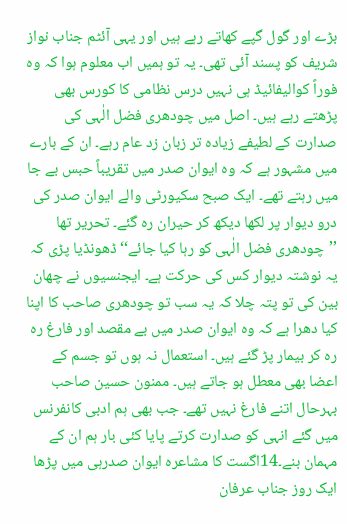بڑے اور گول گپے کھاتے رہے ہیں اور یہی آئٹم جناب نواز شریف کو پسند آئی تھی۔ یہ تو ہمیں اب معلوم ہوا کہ وہ فوراً کوالیفائیڈ ہی نہیں درس نظامی کا کورس بھی پڑھتے رہے ہیں۔ اصل میں چودھری فضل الٰہی کی صدارت کے لطیفے زیادہ تر زبان زد عام رہے۔ ان کے بارے میں مشہور ہے کہ وہ ایوان صدر میں تقریباً حبس بے جا میں رہتے تھے۔ ایک صبح سکیورٹی والے ایوان صدر کی درو دیوار پر لکھا دیکھ کر حیران رہ گئے۔ تحریر تھا ’’چودھری فضل الٰہی کو رہا کیا جائے‘‘ ڈھونڈیا پڑی کہ یہ نوشتہ دیوار کس کی حرکت ہے۔ ایجنسیوں نے چھان بین کی تو پتہ چلا کہ یہ سب تو چودھری صاحب کا اپنا کیا دھرا ہے کہ وہ ایوان صدر میں بے مقصد اور فارغ رہ رہ کر بیمار پڑ گئے ہیں۔ استعمال نہ ہوں تو جسم کے اعضا بھی معطل ہو جاتے ہیں۔ ممنون حسین صاحب بہرحال اتنے فارغ نہیں تھے۔ جب بھی ہم ادبی کانفرنس میں گئے انہی کو صدارت کرتے پایا کئی بار ہم ان کے مہمان بنے۔14اگست کا مشاعرہ ایوان صدرہی میں پڑھا ایک روز جناب عرفان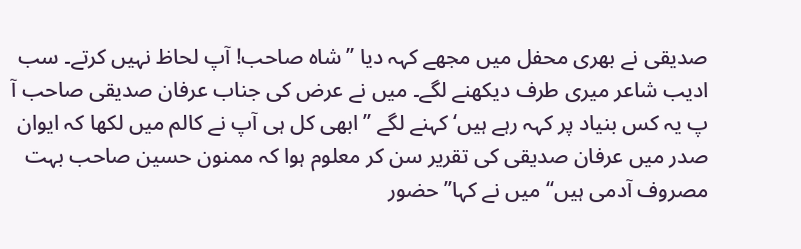صدیقی نے بھری محفل میں مجھے کہہ دیا ’’شاہ صاحب! آپ لحاظ نہیں کرتے۔ سب ادیب شاعر میری طرف دیکھنے لگے۔ میں نے عرض کی جناب عرفان صدیقی صاحب آ پ یہ کس بنیاد پر کہہ رہے ہیں‘ کہنے لگے ’’ابھی کل ہی آپ نے کالم میں لکھا کہ ایوان صدر میں عرفان صدیقی کی تقریر سن کر معلوم ہوا کہ ممنون حسین صاحب بہت مصروف آدمی ہیں‘‘ میں نے کہا’’حضور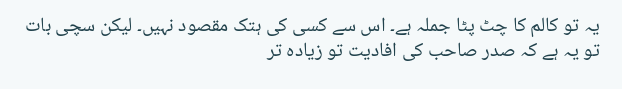یہ تو کالم کا چٹ پٹا جملہ ہے۔ اس سے کسی کی ہتک مقصود نہیں۔ لیکن سچی بات تو یہ ہے کہ صدر صاحب کی افادیت تو زیادہ تر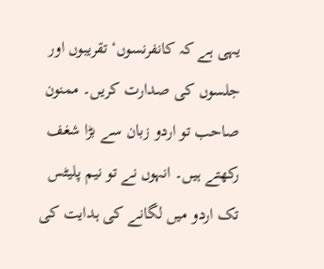یہی ہے کہ کانفرنسوں‘ تقریبوں اور جلسوں کی صدارت کریں۔ ممنون صاحب تو اردو زبان سے بڑا شغف رکھتے ہیں۔ انہوں نے تو نیم پلیٹس تک اردو میں لگانے کی ہدایت کی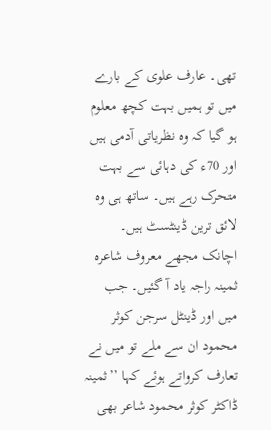تھی۔ عارف علوی کے بارے میں تو ہمیں بہت کچھ معلوم ہو گیا کہ وہ نظریاتی آدمی ہیں اور 70ء کی دہائی سے بہت متحرک رہے ہیں۔ ساتھ ہی وہ لائق ترین ڈینٹسٹ ہیں۔ اچانک مجھے معروف شاعرہ ثمینہ راجہ یاد آ گئیں۔ جب میں اور ڈینٹل سرجن کوثر محمود ان سے ملے تو میں نے تعارف کرواتے ہوئے کہا ’’ثمینہ ڈاکٹر کوثر محمود شاعر بھی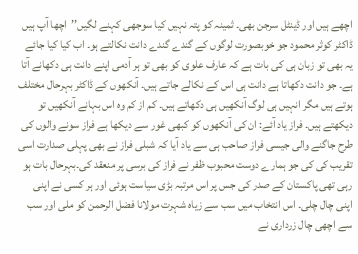اچھے ہیں اور ڈینٹل سرجن بھی۔ ثمینہ کو پتہ نہیں کیا سوجھی کہنے لگیں’’اچھا آپ ہیں ڈاکٹر کوثر محمود جو خوبصورت لوگوں کے گندے گندے دانت نکالتے ہو۔ اب کیا کیا جائے یہ بھی تو زبان ہی کی بات ہے کہ عارف علوی کو بھی تو ہر آدمی اپنے دانت ہی دکھانے آتا ہے۔ جو دانت دکھاتا ہے دانت ہی اس کے نکالے جاتے ہیں۔ آنکھوں کے ڈاکٹر بہرحال مختلف ہوتے ہیں مگر انہیں ہی لوگ آنکھیں ہی دکھاتے ہیں۔ کم از کم وہ اس بہانے آنکھیں تو دیکھتے ہیں۔ فراز یاد آئے: ان کی آنکھوں کو کبھی غور سے دیکھا ہے فراز سونے والوں کی طرح جاگنے والی جیسی فراز صاحب ہی سے یاد آیا کہ شبلی فراز نے بھی پہلی صدارت اسی تقریب کی کی جو ہمارے دوست محبوب ظفر نے فراز کی برسی پر منعقد کی۔بہرحال بات ہو رہی تھی پاکستان کے صدر کی جس پر اس مرتبہ بڑی سیاست ہوئی اور ہر کسی نے اپنی اپنی چال چلی۔ اس انتخاب میں سب سے زیاہ شہرت مولانا فضل الرحمن کو ملی اور سب سے اچھی چال زرداری نے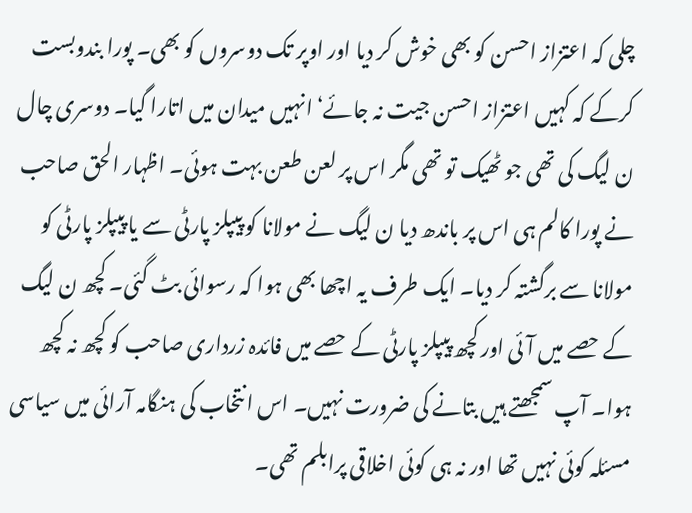چلی کہ اعتزاز احسن کو بھی خوش کر دیا اور اوپر تک دوسروں کو بھی۔ پورا بندوبست کرکے کہ کہیں اعتزاز احسن جیت نہ جائے‘ انہیں میدان میں اتارا گیا۔ دوسری چال ن لیگ کی تھی جو ٹھیک تو تھی مگر اس پر لعن طعن بہت ہوئی۔ اظہار الحق صاحب نے پورا کالم ہی اس پر باندھ دیا ن لیگ نے مولانا کو پیپلز پارٹی سے یا پیپلز پارٹی کو مولانا سے برگشتہ کر دیا۔ ایک طرف یہ اچھا بھی ہوا کہ رسوائی بٹ گئی۔ کچھ ن لیگ کے حصے میں آئی اور کچھ پیپلز پارٹی کے حصے میں فائدہ زرداری صاحب کو کچھ نہ کچھ ہوا۔ آپ سمجھتے ہیں بتانے کی ضرورت نہیں۔ اس انتخاب کی ہنگامہ آرائی میں سیاسی مسئلہ کوئی نہیں تھا اور نہ ہی کوئی اخلاقی پرابلم تھی۔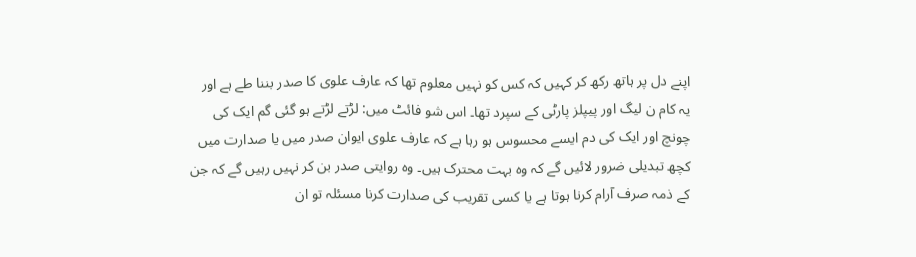اپنے دل پر ہاتھ رکھ کر کہیں کہ کس کو نہیں معلوم تھا کہ عارف علوی کا صدر بننا طے ہے اور یہ کام ن لیگ اور پیپلز پارٹی کے سپرد تھا۔ اس شو فائٹ میں: لڑتے لڑتے ہو گئی گم ایک کی چونچ اور ایک کی دم ایسے محسوس ہو رہا ہے کہ عارف علوی ایوان صدر میں یا صدارت میں کچھ تبدیلی ضرور لائیں گے کہ وہ بہت محترک ہیں۔ وہ روایتی صدر بن کر نہیں رہیں گے کہ جن کے ذمہ صرف آرام کرنا ہوتا ہے یا کسی تقریب کی صدارت کرنا مسئلہ تو ان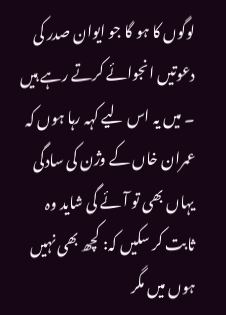لوگوں کا ہو گا جو ایوان صدر کی دعوتیں انجوائے کرتے رہے ہیں ۔ میں یہ اس لیے کہہ رہا ہوں کہ عمران خاں کے وژن کی سادگی یہاں بھی تو آئے گی شاید وہ ثابت کر سکیں کہ: کچھ بھی نہیں ہوں میں مگر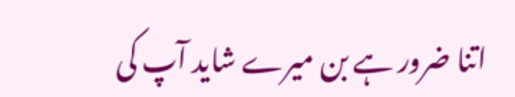اتنا ضرور ہے بن میرے شاید آپ کی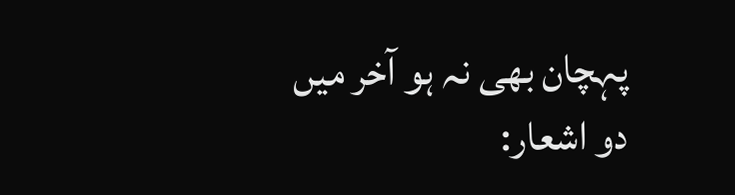پہچان بھی نہ ہو آخر میں دو اشعار: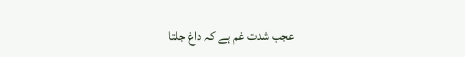عجب شدت غم ہے کہ داغ جلتا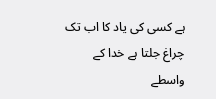ہے کسی کی یاد کا اب تک چراغ جلتا ہے خدا کے واسطے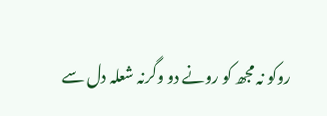روکو نہ مجھ کو رونے دو وگرنہ شعلہ دل سے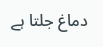دماغ جلتا ہے